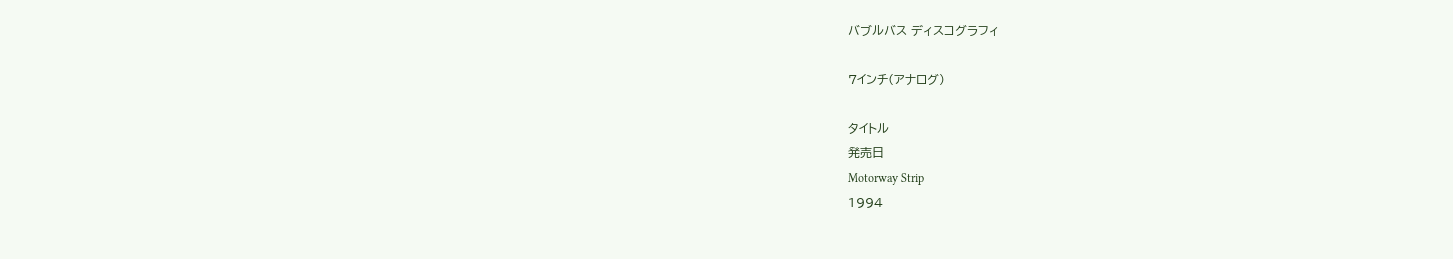バブルバス ディスコグラフィ

7インチ(アナログ)

タイトル
発売日
Motorway Strip
1994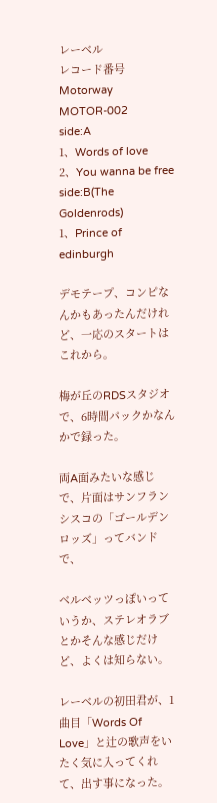レーベル
レコード番号
Motorway
MOTOR-002
side:A
1、Words of love
2、You wanna be free
side:B(The Goldenrods)
1、Prince of edinburgh

デモテープ、コンピなんかもあったんだけれど、一応のスタートはこれから。

梅が丘のRDSスタジオで、6時間パックかなんかで録った。

両A面みたいな感じで、片面はサンフランシスコの「ゴールデンロッズ」ってバンドで、

ベルベッツっぽいっていうか、ステレオラブとかそんな感じだけど、よくは知らない。

レーベルの初田君が、1曲目「Words Of Love」と辻の歌声をいたく気に入ってくれて、出す事になった。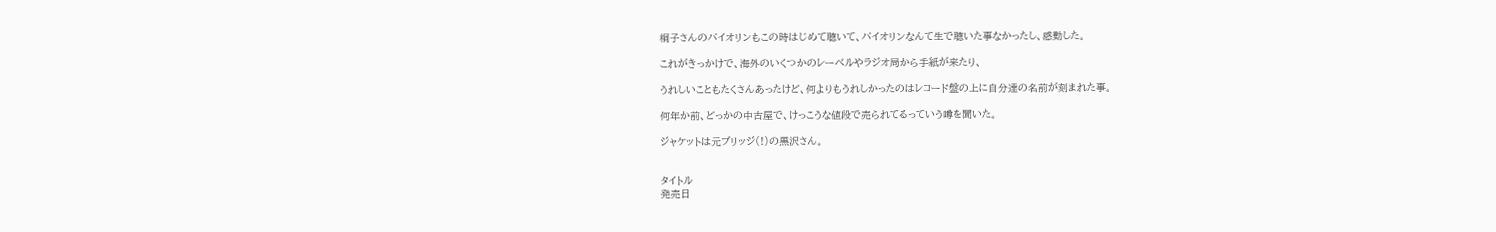桐子さんのバイオリンもこの時はじめて聴いて、バイオリンなんて生で聴いた事なかったし、感動した。

これがきっかけで、海外のいくつかのレーベルやラジオ局から手紙が来たり、

うれしいこともたくさんあったけど、何よりもうれしかったのはレコード盤の上に自分達の名前が刻まれた事。

何年か前、どっかの中古屋で、けっこうな値段で売られてるっていう噂を聞いた。

ジャケットは元ブリッジ(!)の黒沢さん。


タイトル
発売日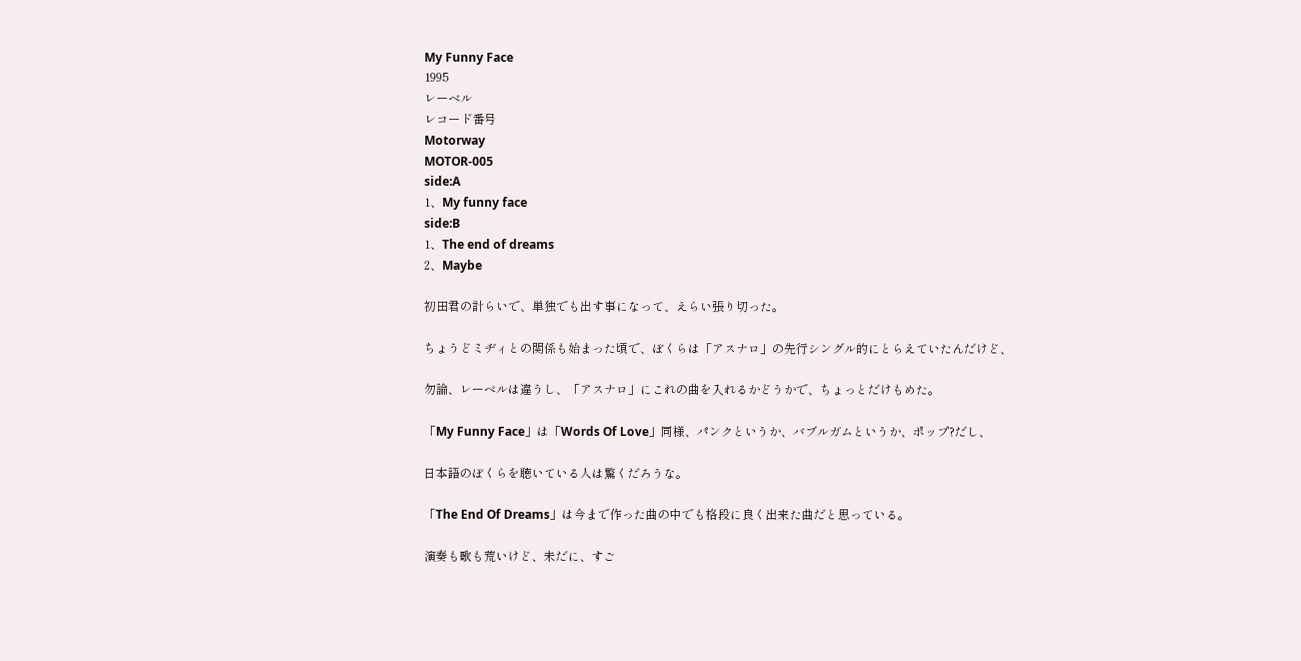My Funny Face
1995
レーベル
レコード番号
Motorway
MOTOR-005
side:A
1、My funny face
side:B
1、The end of dreams
2、Maybe

初田君の計らいで、単独でも出す事になって、えらい張り切った。

ちょうどミヂィとの関係も始まった頃で、ぼくらは「アスナロ」の先行シングル的にとらえていたんだけど、

勿論、レーベルは違うし、「アスナロ」にこれの曲を入れるかどうかで、ちょっとだけもめた。

「My Funny Face」は「Words Of Love」同様、パンクというか、バブルガムというか、ポップ?だし、

日本語のぼくらを聴いている人は驚くだろうな。

「The End Of Dreams」は今まで作った曲の中でも格段に良く出来た曲だと思っている。

演奏も歌も荒いけど、未だに、すご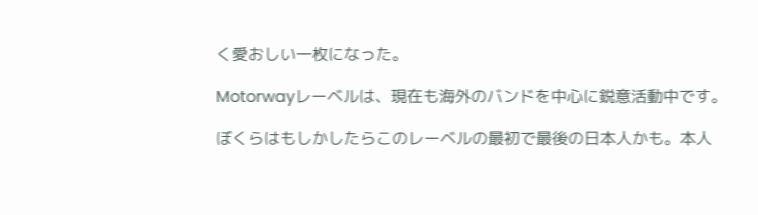く愛おしい一枚になった。

Motorwayレーベルは、現在も海外のバンドを中心に鋭意活動中です。

ぼくらはもしかしたらこのレーベルの最初で最後の日本人かも。本人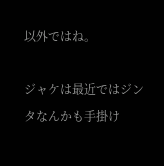以外ではね。

ジャケは最近ではジンタなんかも手掛け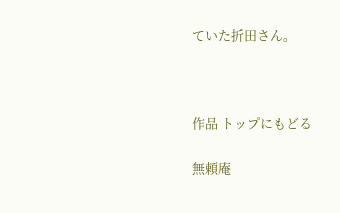ていた折田さん。



作品 トップにもどる

無頼庵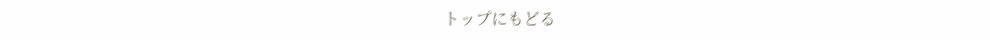トップにもどる